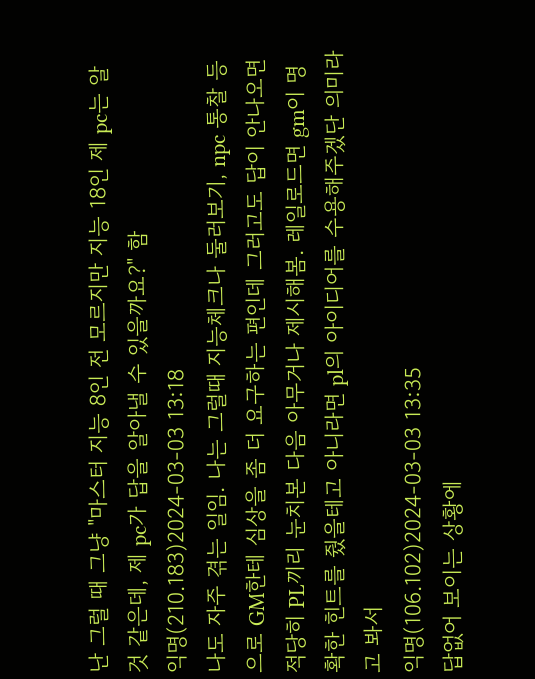난 그럴 때 그냥 "마스터 지능 8인 전 모르지만 지능 18인 제 pc는 알 것 같은데, 제 pc가 답을 알아낼 수 있을까요?" 함
익명(210.183)2024-03-03 13:18
나도 자주 겪는 일임. 나는 그럴때 지능체크나 둘러보기, npc 통찰 등으로 GM한테 심상을 좀 더 요구하는 편인데 그러고도 답이 안나오면 적당히 PL끼리 눈치본 다음 아무거나 제시해봄. 레일로드면 gm이 명확한 힌트를 줬을테고 아니라면 pl의 아이디어를 수용해주겠단 의미라고 봐서
익명(106.102)2024-03-03 13:35
답없어 보이는 상황에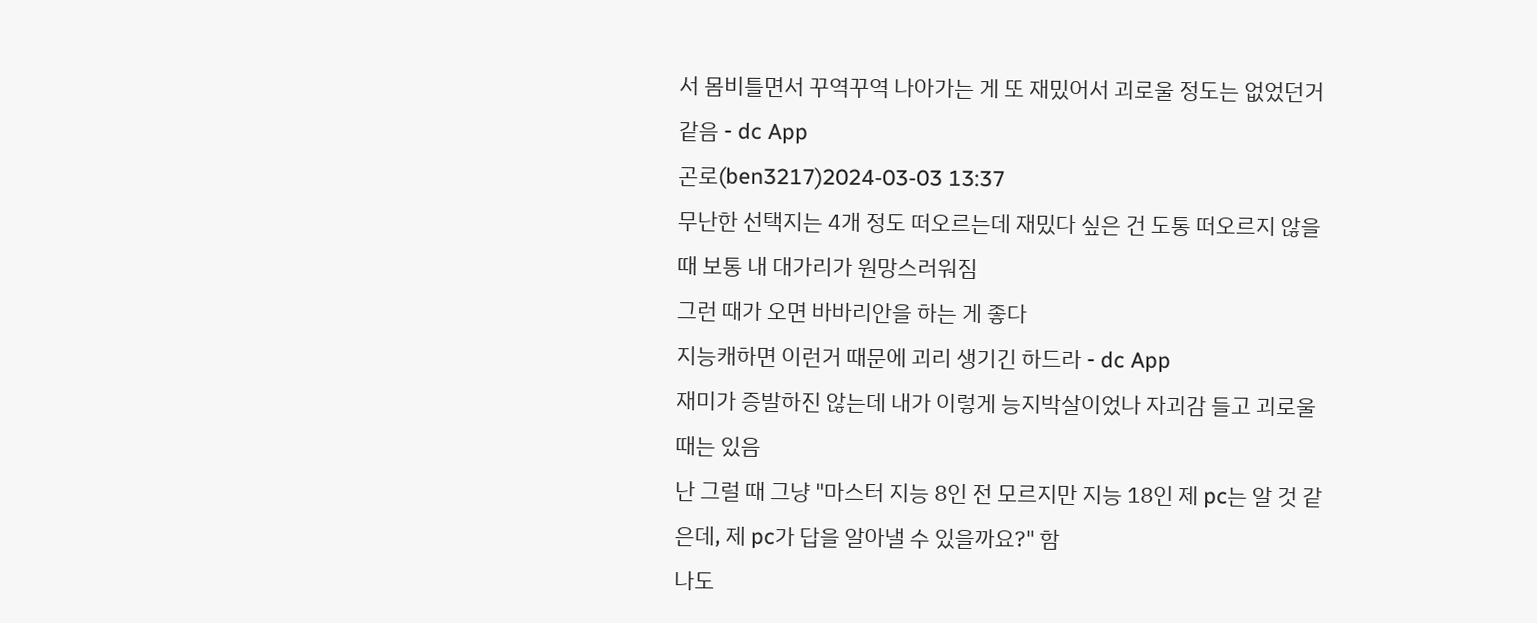서 몸비틀면서 꾸역꾸역 나아가는 게 또 재밌어서 괴로울 정도는 없었던거 같음 - dc App
곤로(ben3217)2024-03-03 13:37
무난한 선택지는 4개 정도 떠오르는데 재밌다 싶은 건 도통 떠오르지 않을 때 보통 내 대가리가 원망스러워짐
그런 때가 오면 바바리안을 하는 게 좋다
지능캐하면 이런거 때문에 괴리 생기긴 하드라 - dc App
재미가 증발하진 않는데 내가 이렇게 능지박살이었나 자괴감 들고 괴로울 때는 있음
난 그럴 때 그냥 "마스터 지능 8인 전 모르지만 지능 18인 제 pc는 알 것 같은데, 제 pc가 답을 알아낼 수 있을까요?" 함
나도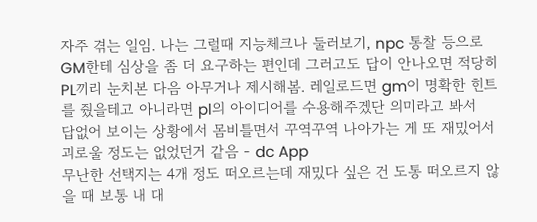자주 겪는 일임. 나는 그럴때 지능체크나 둘러보기, npc 통찰 등으로 GM한테 심상을 좀 더 요구하는 편인데 그러고도 답이 안나오면 적당히 PL끼리 눈치본 다음 아무거나 제시해봄. 레일로드면 gm이 명확한 힌트를 줬을테고 아니라면 pl의 아이디어를 수용해주겠단 의미라고 봐서
답없어 보이는 상황에서 몸비틀면서 꾸역꾸역 나아가는 게 또 재밌어서 괴로울 정도는 없었던거 같음 - dc App
무난한 선택지는 4개 정도 떠오르는데 재밌다 싶은 건 도통 떠오르지 않을 때 보통 내 대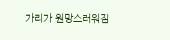가리가 원망스러워짐